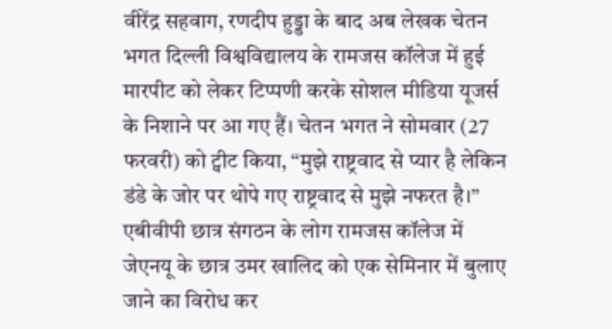वीरेंद्र सहवाग, रणदीप हुड्डा के बाद अब लेखक चेतन भगत दिल्ली विश्वविद्यालय के रामजस कॉलेज में हुई मारपीट को लेकर टिप्पणी करके सोशल मीडिया यूजर्स के निशाने पर आ गए हैं। चेतन भगत ने सोमवार (27 फरवरी) को ट्वीट किया, “मुझे राष्ट्रवाद से प्यार है लेकिन डंडे के जोर पर थोपे गए राष्ट्रवाद से मुझे नफरत है।” एबीवीपी छात्र संगठन के लोग रामजस कॉलेज में जेएनयू के छात्र उमर खालिद को एक सेमिनार में बुलाए जाने का विरोध कर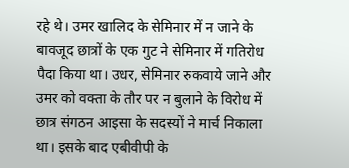रहे थे। उमर खालिद के सेमिनार में न जाने के बावजूद छात्रों के एक गुट ने सेमिनार में गतिरोध पैदा किया था। उधर, सेमिनार रुकवाये जाने और उमर को वक्ता के तौर पर न बुलाने के विरोध में छात्र संगठन आइसा के सदस्यों ने मार्च निकाला था। इसके बाद एबीवीपी के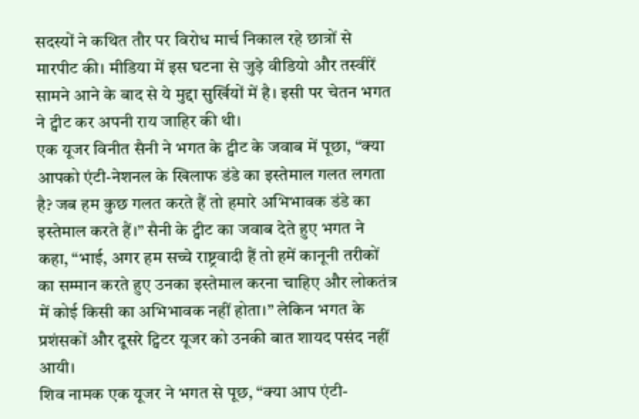सदस्यों ने कथित तौर पर विरोध मार्च निकाल रहे छात्रों से मारपीट की। मीडिया में इस घटना से जुड़े वीडियो और तस्वीरें सामने आने के बाद से ये मुद्दा सुर्खियों में है। इसी पर चेतन भगत ने ट्वीट कर अपनी राय जाहिर की थी।
एक यूजर विनीत सैनी ने भगत के ट्वीट के जवाब में पूछा, “क्या आपको एंटी-नेशनल के खिलाफ डंडे का इस्तेमाल गलत लगता है? जब हम कुछ गलत करते हैं तो हमारे अभिभावक डंडे का इस्तेमाल करते हैं।” सैनी के ट्वीट का जवाब देते हुए भगत ने कहा, “भाई, अगर हम सच्चे राष्ट्रवादी हैं तो हमें कानूनी तरीकों का सम्मान करते हुए उनका इस्तेमाल करना चाहिए और लोकतंत्र में कोई किसी का अभिभावक नहीं होता।” लेकिन भगत के प्रशंसकों और दूसरे ट्विटर यूजर को उनकी बात शायद पसंद नहीं आयी।
शिव नामक एक यूजर ने भगत से पूछ, “क्या आप एंटी-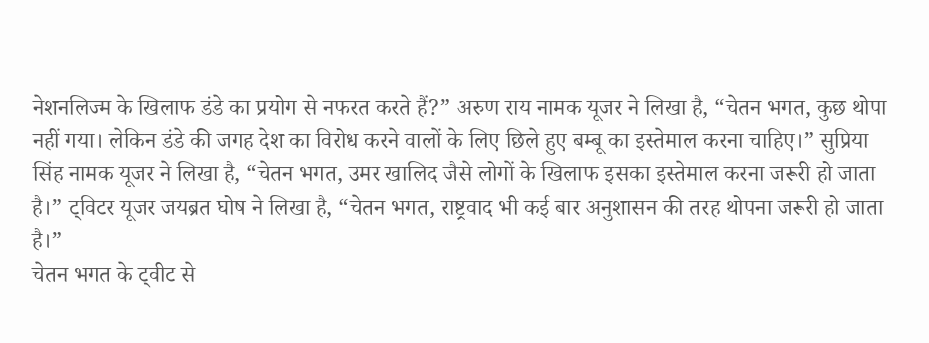नेशनलिज्म के खिलाफ डंडे का प्रयोग से नफरत करते हैं?” अरुण राय नामक यूजर ने लिखा है, “चेतन भगत, कुछ थोपा नहीं गया। लेकिन डंडे की जगह देश का विरोध करने वालों के लिए छिले हुए बम्बू का इस्तेमाल करना चाहिए।” सुप्रिया सिंह नामक यूजर ने लिखा है, “चेतन भगत, उमर खालिद जैसे लोगों के खिलाफ इसका इस्तेमाल करना जरूरी हो जाता है।” ट्विटर यूजर जयब्रत घोष ने लिखा है, “चेतन भगत, राष्ट्रवाद भी कई बार अनुशासन की तरह थोपना जरूरी हो जाता है।”
चेतन भगत के ट्वीट से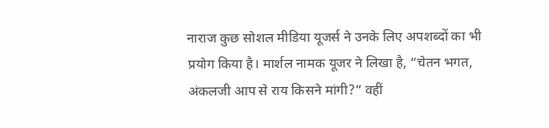नाराज कुछ सोशल मीडिया यूजर्स ने उनके लिए अपशब्दों का भी प्रयोग किया है। मार्शल नामक यूजर ने लिखा है, “चेतन भगत, अंकलजी आप से राय किसने मांगी?” वहीं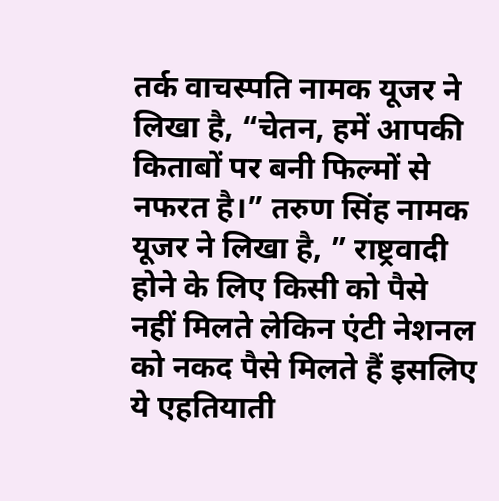तर्क वाचस्पति नामक यूजर ने लिखा है, “चेतन, हमें आपकी किताबों पर बनी फिल्मों से नफरत है।” तरुण सिंह नामक यूजर ने लिखा है, ” राष्ट्रवादी होने के लिए किसी को पैसे नहीं मिलते लेकिन एंटी नेशनल को नकद पैसे मिलते हैं इसलिए ये एहतियाती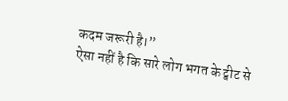कदम जरूरी है।”
ऐसा नहीं है कि सारे लोग भगत के ट्वीट से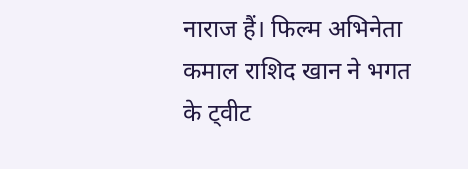नाराज हैं। फिल्म अभिनेता कमाल राशिद खान ने भगत के ट्वीट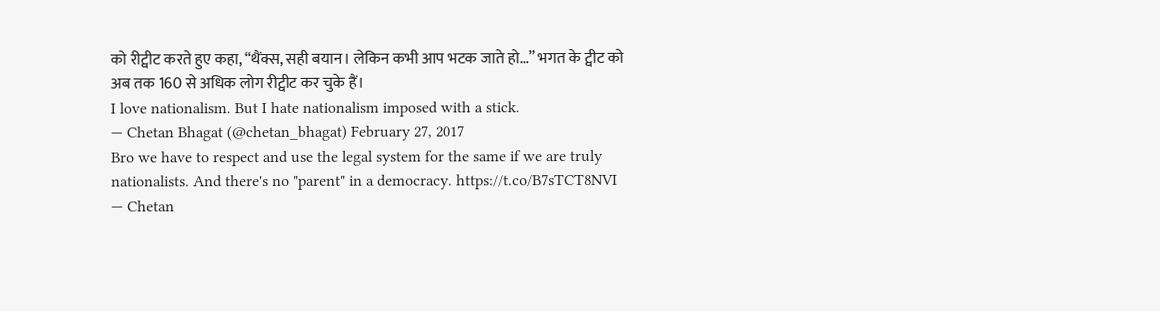को रीट्वीट करते हुए कहा, “थैंक्स, सही बयान। लेकिन कभी आप भटक जाते हो…” भगत के ट्वीट को अब तक 160 से अधिक लोग रीट्वीट कर चुके हैं।
I love nationalism. But I hate nationalism imposed with a stick.
— Chetan Bhagat (@chetan_bhagat) February 27, 2017
Bro we have to respect and use the legal system for the same if we are truly nationalists. And there's no "parent" in a democracy. https://t.co/B7sTCT8NVI
— Chetan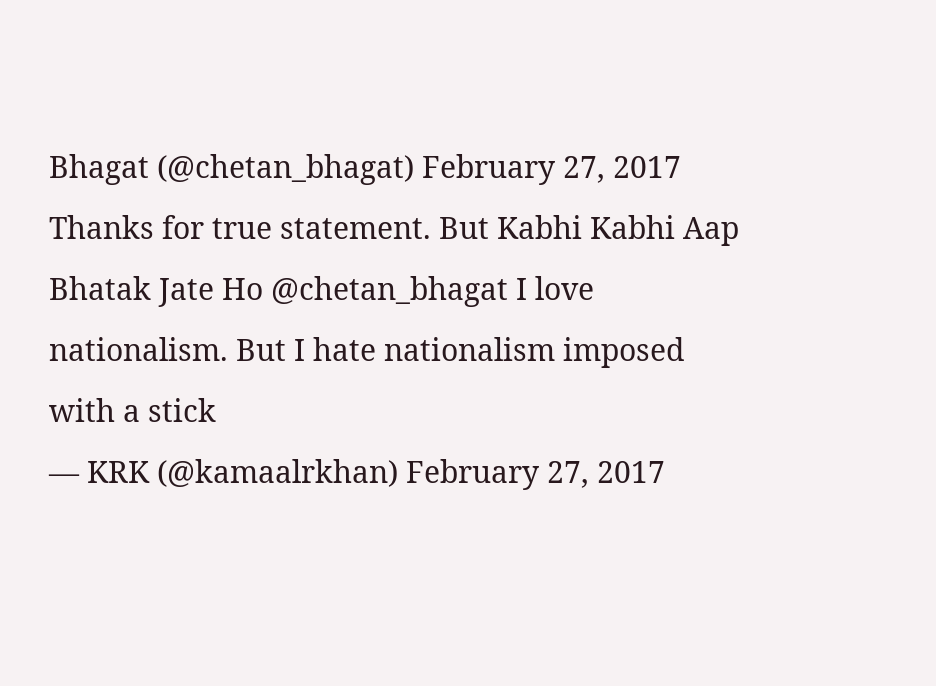Bhagat (@chetan_bhagat) February 27, 2017
Thanks for true statement. But Kabhi Kabhi Aap Bhatak Jate Ho @chetan_bhagat I love nationalism. But I hate nationalism imposed with a stick
— KRK (@kamaalrkhan) February 27, 2017